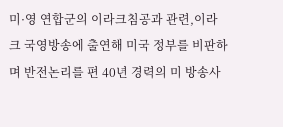미·영 연합군의 이라크침공과 관련,이라크 국영방송에 출연해 미국 정부를 비판하며 반전논리를 편 40년 경력의 미 방송사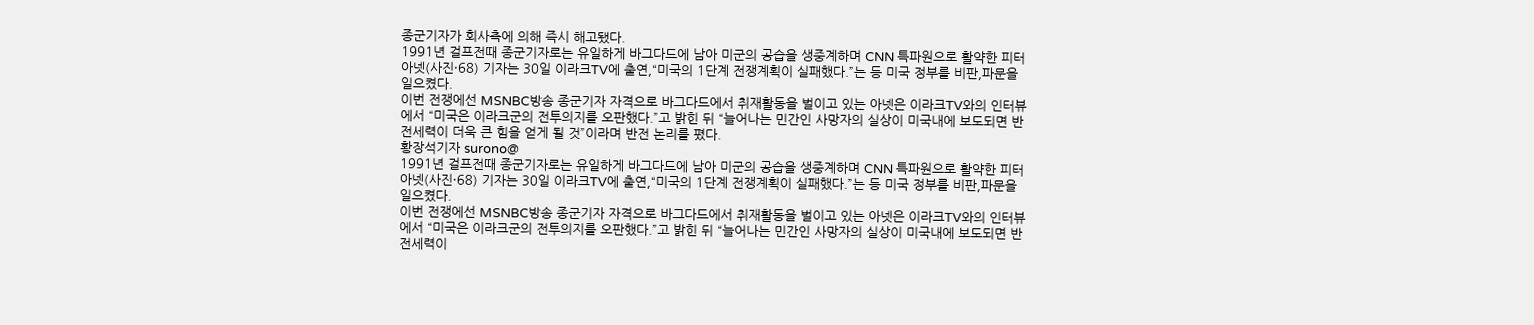종군기자가 회사측에 의해 즉시 해고됐다.
1991년 걸프전때 종군기자로는 유일하게 바그다드에 남아 미군의 공습을 생중계하며 CNN 특파원으로 활약한 피터 아넷(사진·68) 기자는 30일 이라크TV에 출연,“미국의 1단계 전쟁계획이 실패했다.”는 등 미국 정부를 비판,파문을 일으켰다.
이번 전쟁에선 MSNBC방송 종군기자 자격으로 바그다드에서 취재활동을 벌이고 있는 아넷은 이라크TV와의 인터뷰에서 “미국은 이라크군의 전투의지를 오판했다.”고 밝힌 뒤 “늘어나는 민간인 사망자의 실상이 미국내에 보도되면 반전세력이 더욱 큰 힘을 얻게 될 것”이라며 반전 논리를 폈다.
황장석기자 surono@
1991년 걸프전때 종군기자로는 유일하게 바그다드에 남아 미군의 공습을 생중계하며 CNN 특파원으로 활약한 피터 아넷(사진·68) 기자는 30일 이라크TV에 출연,“미국의 1단계 전쟁계획이 실패했다.”는 등 미국 정부를 비판,파문을 일으켰다.
이번 전쟁에선 MSNBC방송 종군기자 자격으로 바그다드에서 취재활동을 벌이고 있는 아넷은 이라크TV와의 인터뷰에서 “미국은 이라크군의 전투의지를 오판했다.”고 밝힌 뒤 “늘어나는 민간인 사망자의 실상이 미국내에 보도되면 반전세력이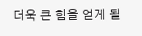더욱 큰 힘을 얻게 될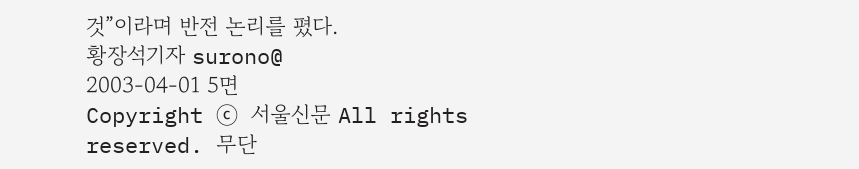것”이라며 반전 논리를 폈다.
황장석기자 surono@
2003-04-01 5면
Copyright ⓒ 서울신문 All rights reserved. 무단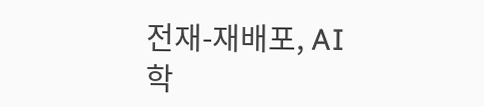전재-재배포, AI 학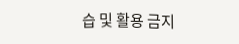습 및 활용 금지